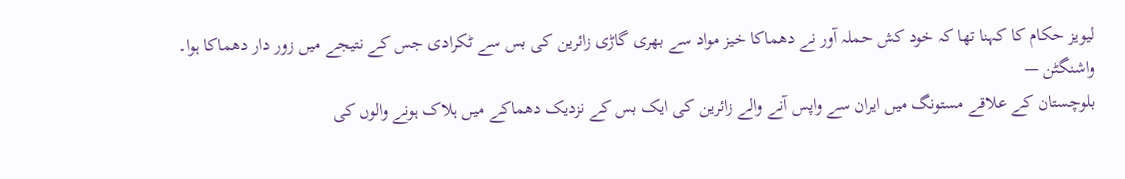لیویز حکام کا کہنا تھا کہ خود کش حملہ آور نے دھماکا خیز مواد سے بھری گاڑی زائرین کی بس سے ٹکرادی جس کے نتیجے میں زور دار دھماکا ہوا۔
واشنگٹن —
بلوچستان کے علاقے مستونگ میں ایران سے واپس آنے والے زائرین کی ایک بس کے نزدیک دھماکے میں ہلاک ہونے والوں کی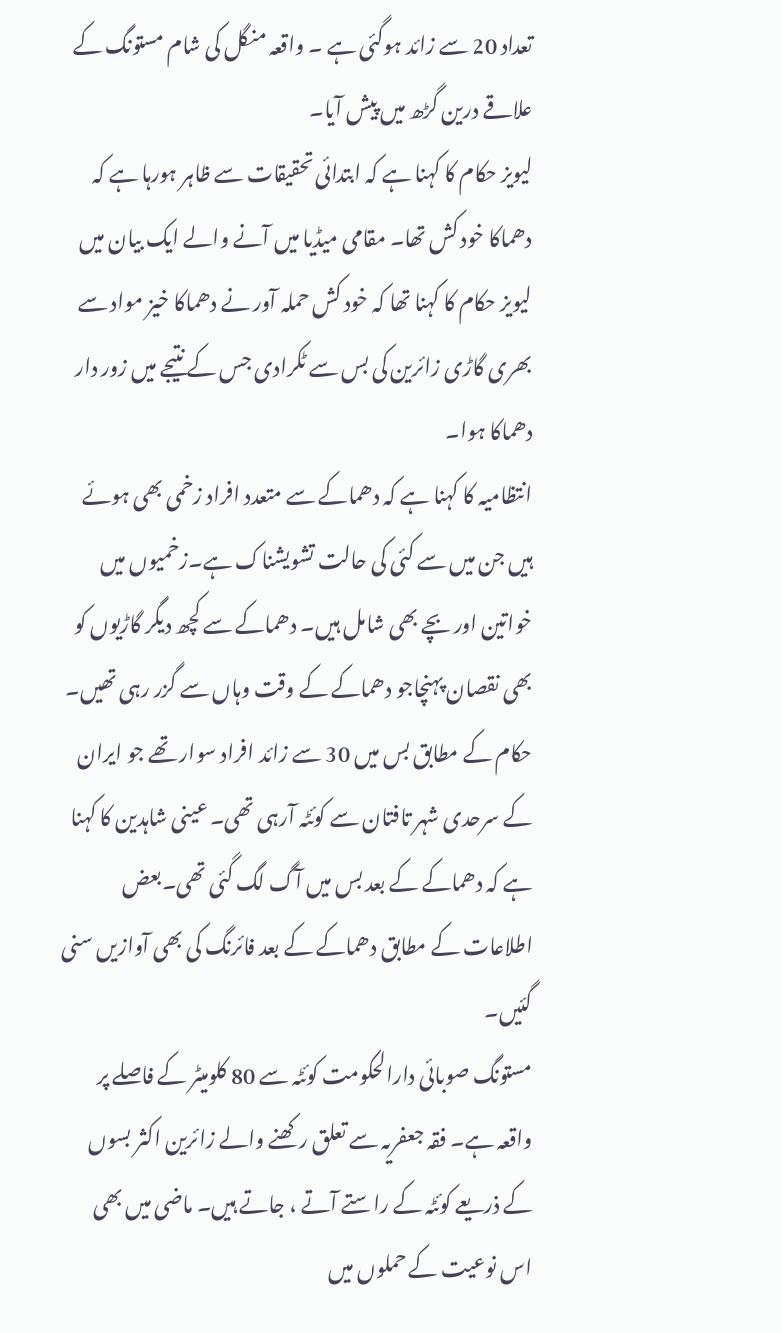تعداد 20 سے زائد ہوگئی ہے ۔ واقعہ منگل کی شام مستونگ کے علاقے درین گڑھ میں پیش آیا۔
لیویز حکام کا کہنا ہے کہ ابتدائی تحقیقات سے ظاہر ہورہا ہے کہ دھماکا خود کش تھا۔ مقامی میڈیا میں آنے والے ایک بیان میں لیویز حکام کا کہنا تھا کہ خود کش حملہ آور نے دھماکا خیز مواد سے بھری گاڑی زائرین کی بس سے ٹکرادی جس کے نتیجے میں زور دار دھماکا ہوا۔
انتظامیہ کا کہنا ہے کہ دھماکے سے متعدد افراد زخمی بھی ہوئے ہیں جن میں سے کئی کی حالت تشویشناک ہے۔زخمیوں میں خواتین اور بچے بھی شامل ہیں۔ دھماکے سے کچھ دیگر گاڑیوں کو بھی نقصان پہنچاجو دھماکے کے وقت وہاں سے گزر رہی تھیں۔
حکام کے مطابق بس میں 30 سے زائد افراد سوار تھے جو ایران کے سرحدی شہر تافتان سے کوئٹہ آرہی تھی۔ عینی شاہدین کا کہنا ہے کہ دھماکے کے بعد بس میں آگ لگ گئی تھی۔بعض اطلاعات کے مطابق دھماکے کے بعد فائرنگ کی بھی آوازیں سنی گئیں۔
مستونگ صوبائی دارالحکومت کوئٹہ سے 80 کلومیٹر کے فاصلے پر واقعہ ہے۔ فقہ جعفریہ سے تعلق رکھنے والے زائرین اکثر بسوں کے ذریعے کوئٹہ کے راستے آتے ، جاتے ہیں۔ ماضی میں بھی اس نوعیت کے حملوں میں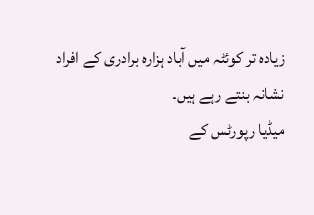زیادہ تر کوئٹہ میں آباد ہزارہ برادری کے افراد نشانہ بنتے رہے ہیں۔
میڈیا رپورٹس کے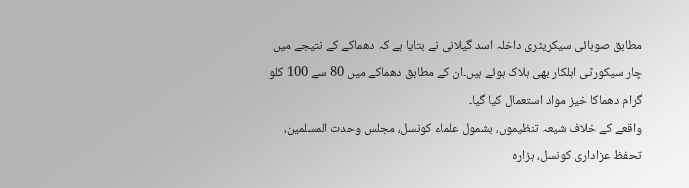مطابق صوبائی سیکریٹری داخلہ اسد گیلانی نے بتایا ہے کہ دھماکے کے نتیجے میں چار سیکورٹی اہلکار بھی ہلاک ہوئے ہیں۔ان کے مطابق دھماکے میں 80 سے 100 کلو گرام دھماکا خیز مواد استعمال کیا گیا۔
واقعے کے خلاف شیعہ تنظیموں، بشمول علماء کونسل، مجلس وحدت المسلمین، تحفظ عزاداری کونسل، ہزارہ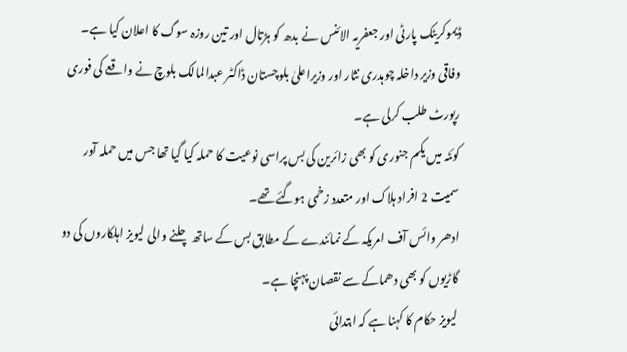ڈیموکریٹک پارٹی اور جعفریہ الائنس نے بدھ کو ہڑتال اور تین روزہ سوگ کا اعلان کیا ہے۔
وفاقی وزیر داخلہ چوہدری نثار اور وزیراعلیٰ بلوچستان ڈاکٹر عبدالمالک بلوچ نے واقعے کی فوری رپورٹ طلب کرلی ہے۔
کوئٹہ میں یکم جنوری کو بھی زائرین کی بس پراسی نوعیت کا حملہ کیا گیا تھا جس میں حملہ آور سمیت 2 افراد ہلاک اور متعدد زخمی ہوگئے تھے۔
ادھر وائس آف امریکہ کے نمائندے کے مطابق بس کے ساتھ چلنے والی لیویز اہلکاروں کی دو گاڑیوں کو بھی دھماکے سے نقصان پہنچا ہے۔
لیویز حکام کا کہنا ہے کہ ابتدائی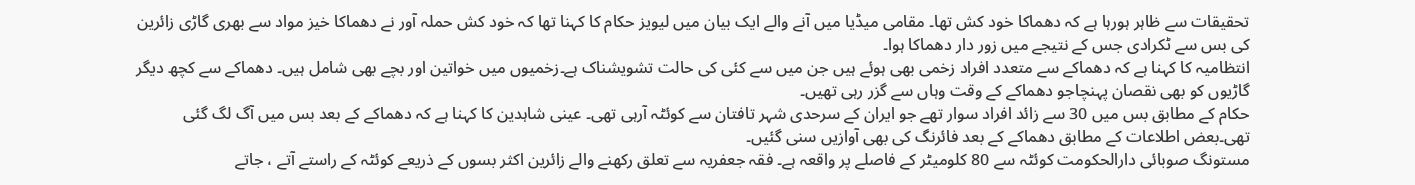تحقیقات سے ظاہر ہورہا ہے کہ دھماکا خود کش تھا۔ مقامی میڈیا میں آنے والے ایک بیان میں لیویز حکام کا کہنا تھا کہ خود کش حملہ آور نے دھماکا خیز مواد سے بھری گاڑی زائرین کی بس سے ٹکرادی جس کے نتیجے میں زور دار دھماکا ہوا۔
انتظامیہ کا کہنا ہے کہ دھماکے سے متعدد افراد زخمی بھی ہوئے ہیں جن میں سے کئی کی حالت تشویشناک ہے۔زخمیوں میں خواتین اور بچے بھی شامل ہیں۔ دھماکے سے کچھ دیگر گاڑیوں کو بھی نقصان پہنچاجو دھماکے کے وقت وہاں سے گزر رہی تھیں۔
حکام کے مطابق بس میں 30 سے زائد افراد سوار تھے جو ایران کے سرحدی شہر تافتان سے کوئٹہ آرہی تھی۔ عینی شاہدین کا کہنا ہے کہ دھماکے کے بعد بس میں آگ لگ گئی تھی۔بعض اطلاعات کے مطابق دھماکے کے بعد فائرنگ کی بھی آوازیں سنی گئیں۔
مستونگ صوبائی دارالحکومت کوئٹہ سے 80 کلومیٹر کے فاصلے پر واقعہ ہے۔ فقہ جعفریہ سے تعلق رکھنے والے زائرین اکثر بسوں کے ذریعے کوئٹہ کے راستے آتے ، جاتے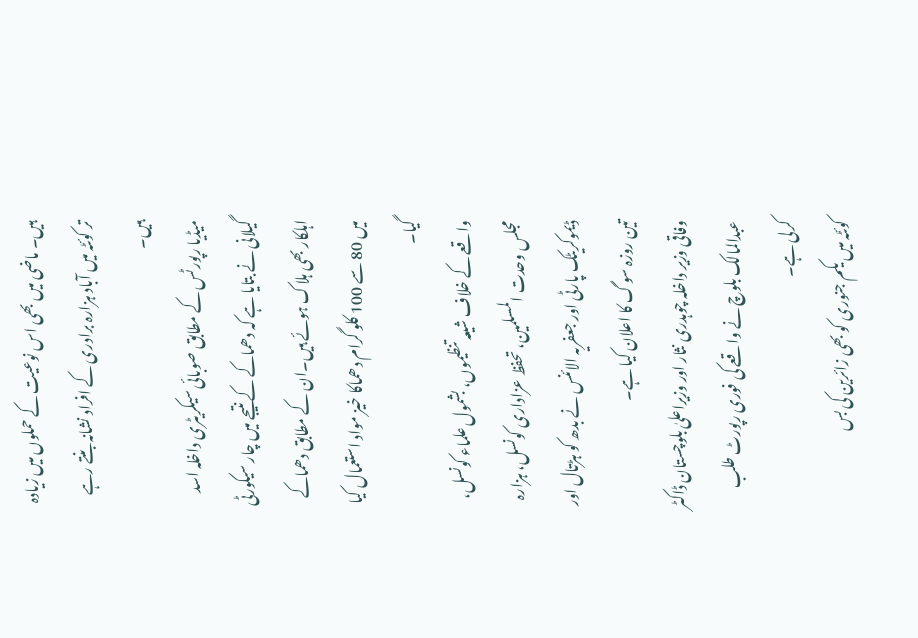ہیں۔ ماضی میں بھی اس نوعیت کے حملوں میں زیادہ تر کوئٹہ میں آباد ہزارہ برادری کے افراد نشانہ بنتے رہے ہیں۔
میڈیا رپورٹس کے مطابق صوبائی سیکریٹری داخلہ اسد گیلانی نے بتایا ہے کہ دھماکے کے نتیجے میں چار سیکورٹی اہلکار بھی ہلاک ہوئے ہیں۔ان کے مطابق دھماکے میں 80 سے 100 کلو گرام دھماکا خیز مواد استعمال کیا گیا۔
واقعے کے خلاف شیعہ تنظیموں، بشمول علماء کونسل، مجلس وحدت المسلمین، تحفظ عزاداری کونسل، ہزارہ ڈیموکریٹک پارٹی اور جعفریہ الائنس نے بدھ کو ہڑتال اور تین روزہ سوگ کا اعلان کیا ہے۔
وفاقی وزیر داخلہ چوہدری نثار اور وزیراعلیٰ بلوچستان ڈاکٹر عبدالمالک بلوچ نے واقعے کی فوری رپورٹ طلب کرلی ہے۔
کوئٹہ میں یکم جنوری کو بھی زائرین کی بس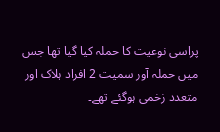پراسی نوعیت کا حملہ کیا گیا تھا جس میں حملہ آور سمیت 2 افراد ہلاک اور متعدد زخمی ہوگئے تھے۔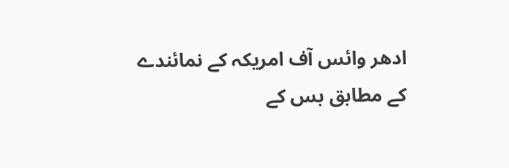ادھر وائس آف امریکہ کے نمائندے کے مطابق بس کے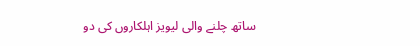ساتھ چلنے والی لیویز اہلکاروں کی دو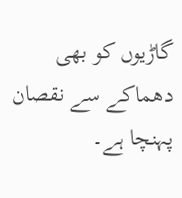گاڑیوں کو بھی دھماکے سے نقصان پہنچا ہے۔